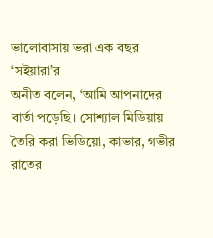ভালোবাসায় ভরা এক বছর ‘সইয়ারা’র
অনীত বলেন, ‘আমি আপনাদের বার্তা পড়েছি। সোশ্যাল মিডিয়ায় তৈরি করা ভিডিয়ো, কাভার, গভীর রাতের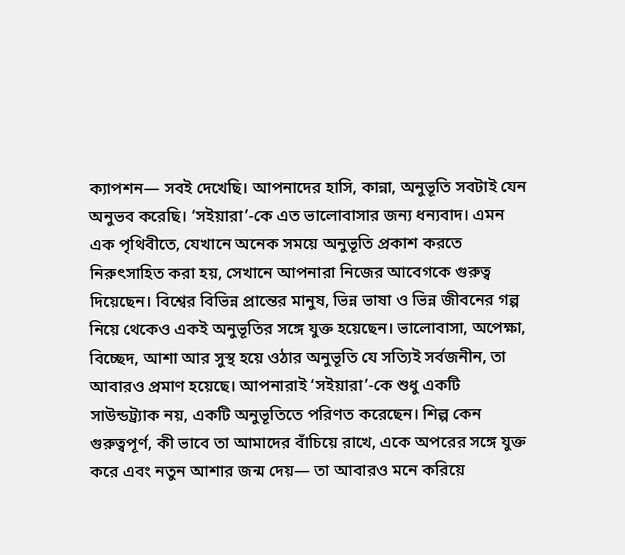ক্যাপশন— সবই দেখেছি। আপনাদের হাসি, কান্না, অনুভূতি সবটাই যেন অনুভব করেছি। ‘সইয়ারা’-কে এত ভালোবাসার জন্য ধন্যবাদ। এমন এক পৃথিবীতে, যেখানে অনেক সময়ে অনুভূতি প্রকাশ করতে নিরুৎসাহিত করা হয়, সেখানে আপনারা নিজের আবেগকে গুরুত্ব দিয়েছেন। বিশ্বের বিভিন্ন প্রান্তের মানুষ, ভিন্ন ভাষা ও ভিন্ন জীবনের গল্প নিয়ে থেকেও একই অনুভূতির সঙ্গে যুক্ত হয়েছেন। ভালোবাসা, অপেক্ষা, বিচ্ছেদ, আশা আর সুস্থ হয়ে ওঠার অনুভূতি যে সত্যিই সর্বজনীন, তা আবারও প্রমাণ হয়েছে। আপনারাই ‘সইয়ারা’-কে শুধু একটি সাউন্ডট্র্যাক নয়, একটি অনুভূতিতে পরিণত করেছেন। শিল্প কেন গুরুত্বপূর্ণ, কী ভাবে তা আমাদের বাঁচিয়ে রাখে, একে অপরের সঙ্গে যুক্ত করে এবং নতুন আশার জন্ম দেয়— তা আবারও মনে করিয়ে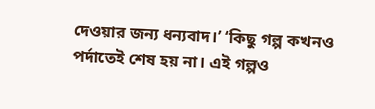দেওয়ার জন্য ধন্যবাদ।’ ‘কিছু গল্প কখনও পর্দাতেই শেষ হয় না। এই গল্পও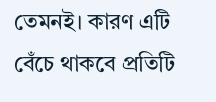তেমনই। কারণ এটি বেঁচে থাকবে প্রতিটি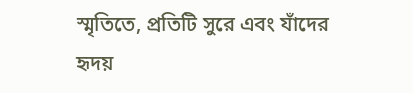স্মৃতিতে, প্রতিটি সুরে এবং যাঁদের হৃদয়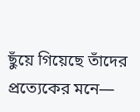ছুঁয়ে গিয়েছে তাঁদের প্রত্যেকের মনে—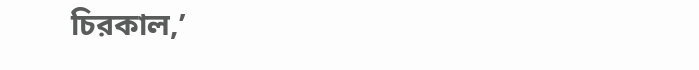চিরকাল,’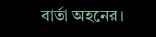বার্তা অহনের।